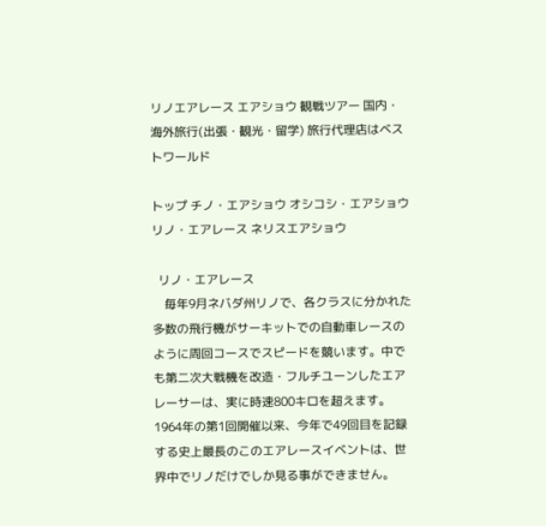リノエアレース エアショウ 観戦ツアー 国内・海外旅行(出張・観光・留学) 旅行代理店はベストワールド

トップ チノ・エアショウ オシコシ・エアショウ リノ・エアレース ネリスエアショウ

  リノ・エアレース
    毎年9月ネバダ州リノで、各クラスに分かれた多数の飛行機がサーキットでの自動車レースのように周回コースでスピードを競います。中でも第二次大戦機を改造・フルチユーンしたエアレーサーは、実に時速800キロを超えます。1964年の第1回開催以来、今年で49回目を記録する史上最長のこのエアレースイベントは、世界中でリノだけでしか見る事ができません。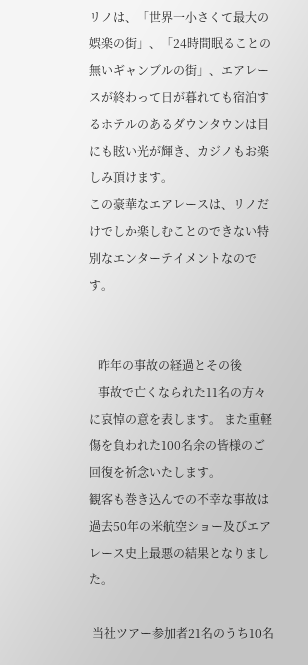リノは、「世界一小さくて最大の娯楽の街」、「24時間眠ることの無いギャンブルの街」、エアレースが終わって日が暮れても宿泊するホテルのあるダウンタウンは目にも眩い光が輝き、カジノもお楽しみ頂けます。
この豪華なエアレースは、リノだけでしか楽しむことのできない特別なエンターテイメントなのです。


   昨年の事故の経過とその後
   事故で亡くなられた11名の方々に哀悼の意を表します。 また重軽傷を負われた100名余の皆様のご回復を祈念いたします。
観客も巻き込んでの不幸な事故は過去50年の米航空ショー及びエアレース史上最悪の結果となりました。

 当社ツアー参加者21名のうち10名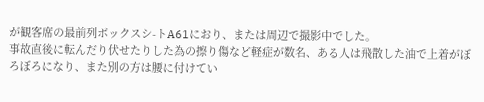が観客席の最前列ボックスシ-トA61におり、または周辺で撮影中でした。
事故直後に転んだり伏せたりした為の擦り傷など軽症が数名、ある人は飛散した油で上着がぼろぼろになり、また別の方は腰に付けてい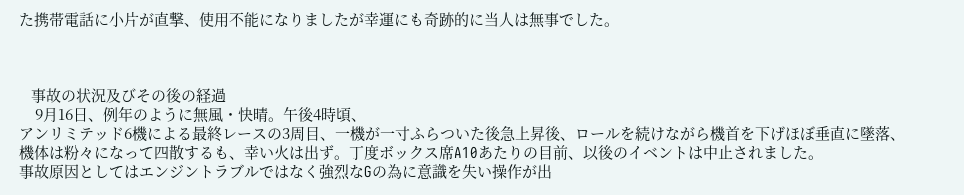た携帯電話に小片が直撃、使用不能になりましたが幸運にも奇跡的に当人は無事でした。



   事故の状況及びその後の経過
    9月16日、例年のように無風・快晴。午後4時頃、
アンリミテッド6機による最終レースの3周目、一機が一寸ふらついた後急上昇後、ロールを続けながら機首を下げほぼ垂直に墜落、機体は粉々になって四散するも、幸い火は出ず。丁度ボックス席A10あたりの目前、以後のイベントは中止されました。
事故原因としてはエンジントラブルではなく強烈なGの為に意識を失い操作が出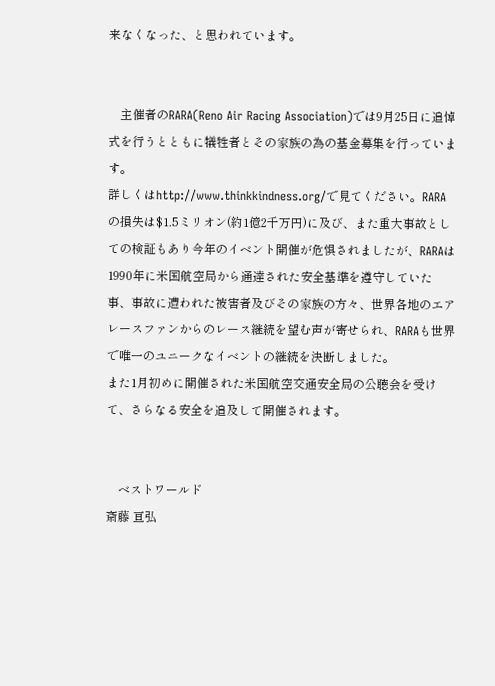来なくなった、と思われています。


    主催者のRARA(Reno Air Racing Association)では9月25日に追悼式を行うとともに犠牲者とその家族の為の基金募集を行っています。
詳しくはhttp://www.thinkkindness.org/で見てください。RARAの損失は$1.5ミリオン(約1億2千万円)に及び、また重大事故としての検証もあり今年のイベント開催が危惧されましたが、RARAは1990年に米国航空局から通達された安全基準を遵守していた事、事故に遭われた被害者及びその家族の方々、世界各地のエアレースファンからのレース継続を望む声が寄せられ、RARAも世界で唯一のユニークなイベントの継続を決断しました。
また1月初めに開催された米国航空交通安全局の公聴会を受けて、さらなる安全を追及して開催されます。


    ベストワールド
斎藤 亘弘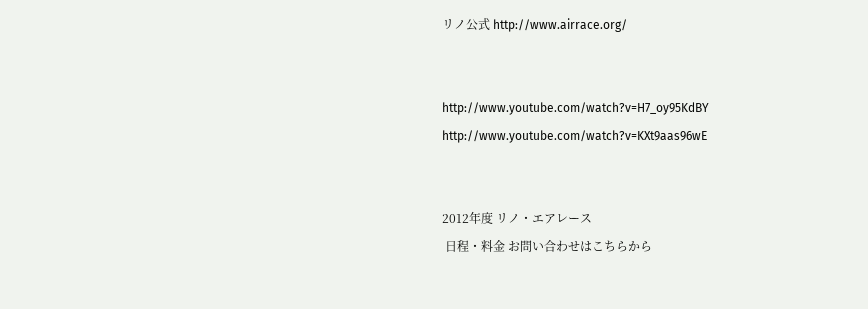リノ公式 http://www.airrace.org/


http://www.youtube.com/watch?v=H7_oy95KdBY
http://www.youtube.com/watch?v=KXt9aas96wE


2012年度 リノ・エアレース
 日程・料金 お問い合わせはこちらから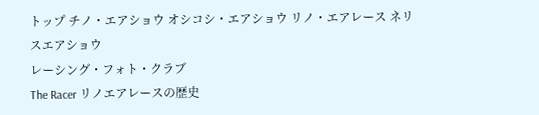トップ チノ・エアショウ オシコシ・エアショウ リノ・エアレース ネリスエアショウ
レーシング・フォト・クラブ
The Racer リノエアレースの歴史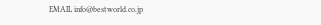EMAIL info@bestworld.co.jp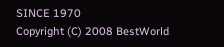SINCE 1970
Copyright (C) 2008 BestWorld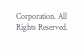Corporation. All Rights Reserved.